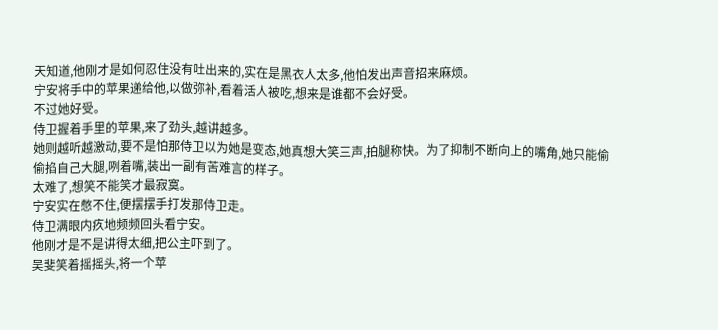天知道,他刚才是如何忍住没有吐出来的,实在是黑衣人太多,他怕发出声音招来麻烦。
宁安将手中的苹果递给他,以做弥补,看着活人被吃,想来是谁都不会好受。
不过她好受。
侍卫握着手里的苹果,来了劲头,越讲越多。
她则越听越激动,要不是怕那侍卫以为她是变态,她真想大笑三声,拍腿称快。为了抑制不断向上的嘴角,她只能偷偷掐自己大腿,咧着嘴,装出一副有苦难言的样子。
太难了,想笑不能笑才最寂寞。
宁安实在憋不住,便摆摆手打发那侍卫走。
侍卫满眼内疚地频频回头看宁安。
他刚才是不是讲得太细,把公主吓到了。
吴斐笑着摇摇头,将一个苹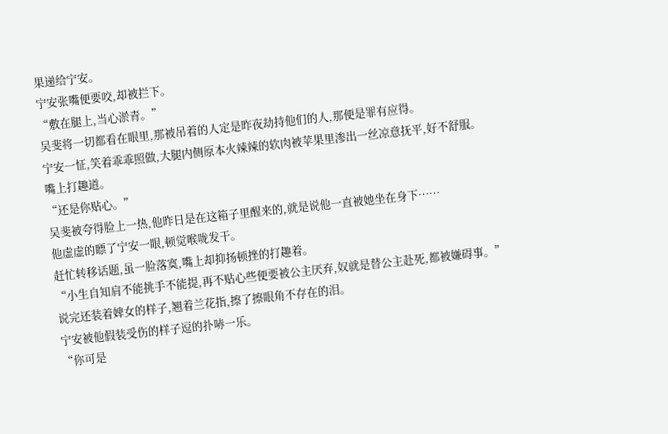果递给宁安。
宁安张嘴便要咬,却被拦下。
“敷在腿上,当心淤青。”
吴斐将一切都看在眼里,那被吊着的人定是昨夜劫持他们的人,那便是罪有应得。
宁安一怔,笑着乖乖照做,大腿内侧原本火辣辣的软肉被苹果里渗出一丝凉意抚平,好不舒服。
嘴上打趣道。
“还是你贴心。”
吴斐被夸得脸上一热,他昨日是在这箱子里醒来的,就是说他一直被她坐在身下……
他虚虚的瞟了宁安一眼,顿觉喉咙发干。
赶忙转移话题,虽一脸落寞,嘴上却抑扬顿挫的打趣着。
“小生自知肩不能挑手不能提,再不贴心些便要被公主厌弃,奴就是替公主赴死,都被嫌碍事。”
说完还装着婢女的样子,翘着兰花指,擦了擦眼角不存在的泪。
宁安被他假装受伤的样子逗的扑哧一乐。
“你可是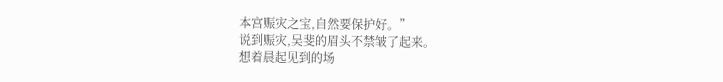本宫赈灾之宝,自然要保护好。”
说到赈灾,吴斐的眉头不禁皱了起来。
想着晨起见到的场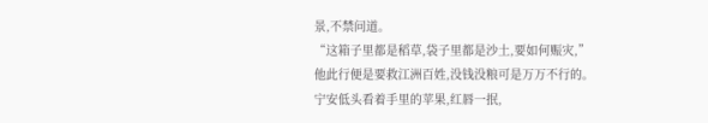景,不禁问道。
“这箱子里都是稻草,袋子里都是沙土,要如何赈灾,”
他此行便是要救江洲百姓,没钱没粮可是万万不行的。
宁安低头看着手里的苹果,红唇一抿,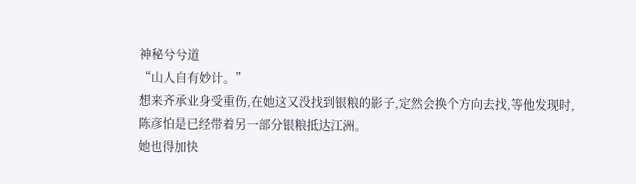神秘兮兮道
“山人自有妙计。”
想来齐承业身受重伤,在她这又没找到银粮的影子,定然会换个方向去找,等他发现时,陈彦怕是已经带着另一部分银粮抵达江洲。
她也得加快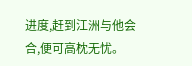进度,赶到江洲与他会合,便可高枕无忧。